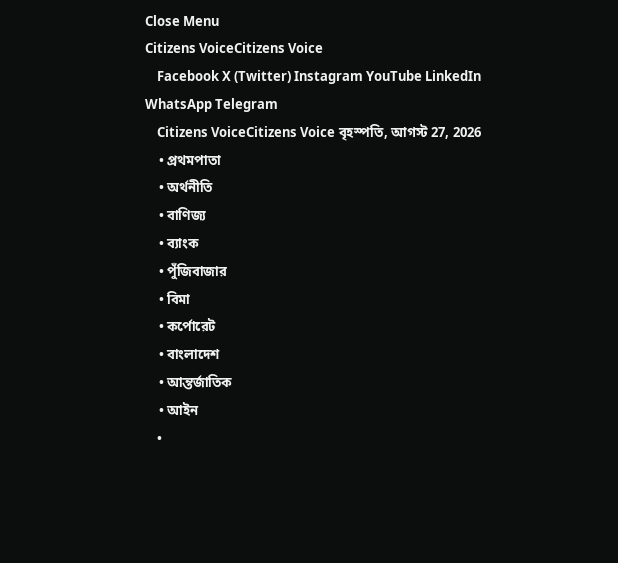Close Menu
Citizens VoiceCitizens Voice
    Facebook X (Twitter) Instagram YouTube LinkedIn WhatsApp Telegram
    Citizens VoiceCitizens Voice বৃহস্পতি, আগস্ট 27, 2026
    • প্রথমপাতা
    • অর্থনীতি
    • বাণিজ্য
    • ব্যাংক
    • পুঁজিবাজার
    • বিমা
    • কর্পোরেট
    • বাংলাদেশ
    • আন্তর্জাতিক
    • আইন
    •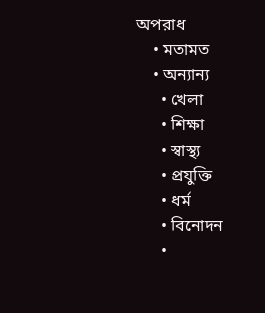অপরাধ
    • মতামত
    • অন্যান্য
      • খেলা
      • শিক্ষা
      • স্বাস্থ্য
      • প্রযুক্তি
      • ধর্ম
      • বিনোদন
      •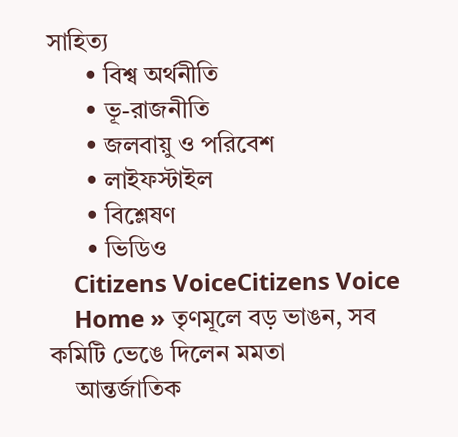সাহিত্য
      • বিশ্ব অর্থনীতি
      • ভূ-রাজনীতি
      • জলবায়ু ও পরিবেশ
      • লাইফস্টাইল
      • বিশ্লেষণ
      • ভিডিও
    Citizens VoiceCitizens Voice
    Home » তৃণমূলে বড় ভাঙন, সব কমিটি ভেঙে দিলেন মমতা
    আন্তর্জাতিক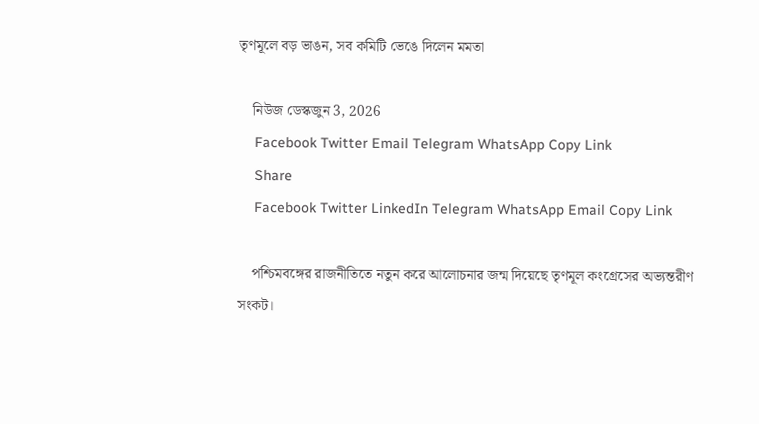তৃণমূলে বড় ভাঙন, সব কমিটি ভেঙে দিলেন মমতা

    নিউজ ডেস্কজুন 3, 2026
    Facebook Twitter Email Telegram WhatsApp Copy Link
    Share
    Facebook Twitter LinkedIn Telegram WhatsApp Email Copy Link

    পশ্চিমবঙ্গের রাজনীতিতে নতুন করে আলোচনার জন্ম দিয়েছে তৃণমূল কংগ্রেসের অভ্যন্তরীণ সংকট।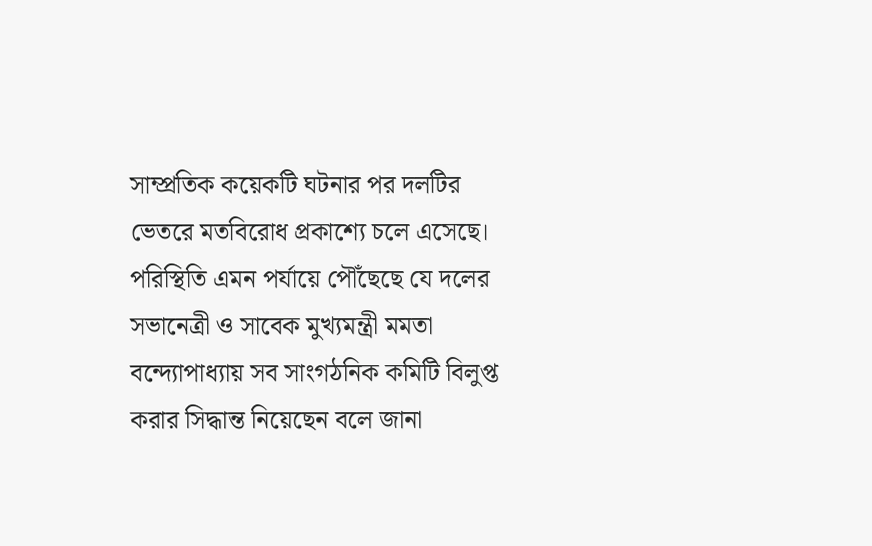সাম্প্রতিক কয়েকটি ঘটনার পর দলটির ভেতরে মতবিরোধ প্রকাশ্যে চলে এসেছে। পরিস্থিতি এমন পর্যায়ে পৌঁছেছে যে দলের সভানেত্রী ও সাবেক মুখ্যমন্ত্রী মমতা বন্দ্যোপাধ্যায় সব সাংগঠনিক কমিটি বিলুপ্ত করার সিদ্ধান্ত নিয়েছেন বলে জানা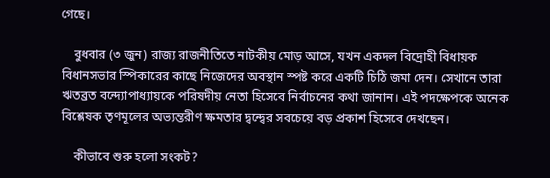গেছে।

    বুধবার (৩ জুন) রাজ্য রাজনীতিতে নাটকীয় মোড় আসে, যখন একদল বিদ্রোহী বিধায়ক বিধানসভার স্পিকারের কাছে নিজেদের অবস্থান স্পষ্ট করে একটি চিঠি জমা দেন। সেখানে তারা ঋতব্রত বন্দ্যোপাধ্যায়কে পরিষদীয় নেতা হিসেবে নির্বাচনের কথা জানান। এই পদক্ষেপকে অনেক বিশ্লেষক তৃণমূলের অভ্যন্তরীণ ক্ষমতার দ্বন্দ্বের সবচেয়ে বড় প্রকাশ হিসেবে দেখছেন।

    কীভাবে শুরু হলো সংকট?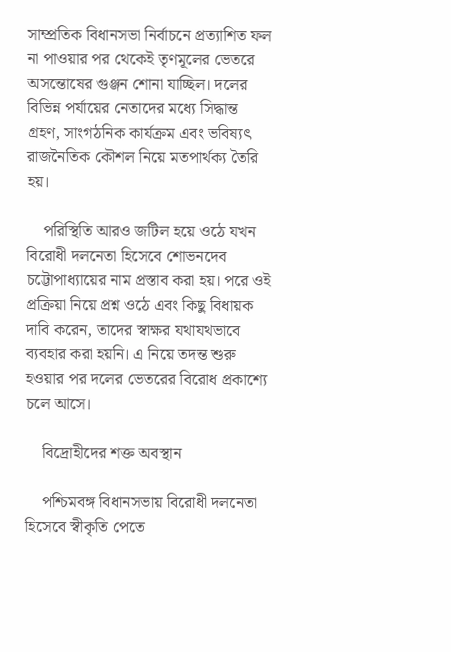সাম্প্রতিক বিধানসভা নির্বাচনে প্রত্যাশিত ফল না পাওয়ার পর থেকেই তৃণমূলের ভেতরে অসন্তোষের গুঞ্জন শোনা যাচ্ছিল। দলের বিভিন্ন পর্যায়ের নেতাদের মধ্যে সিদ্ধান্ত গ্রহণ, সাংগঠনিক কার্যক্রম এবং ভবিষ্যৎ রাজনৈতিক কৌশল নিয়ে মতপার্থক্য তৈরি হয়।

    পরিস্থিতি আরও জটিল হয়ে ওঠে যখন বিরোধী দলনেতা হিসেবে শোভনদেব চট্টোপাধ্যায়ের নাম প্রস্তাব করা হয়। পরে ওই প্রক্রিয়া নিয়ে প্রশ্ন ওঠে এবং কিছু বিধায়ক দাবি করেন, তাদের স্বাক্ষর যথাযথভাবে ব্যবহার করা হয়নি। এ নিয়ে তদন্ত শুরু হওয়ার পর দলের ভেতরের বিরোধ প্রকাশ্যে চলে আসে।

    বিদ্রোহীদের শক্ত অবস্থান

    পশ্চিমবঙ্গ বিধানসভায় বিরোধী দলনেতা হিসেবে স্বীকৃতি পেতে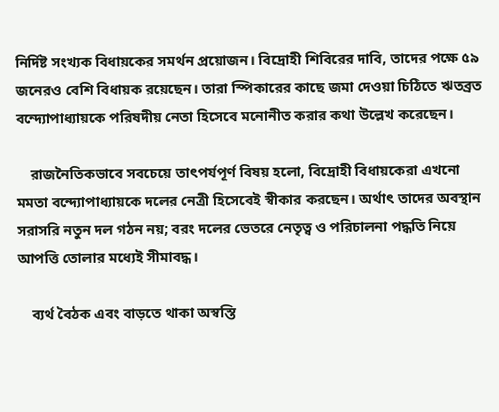নির্দিষ্ট সংখ্যক বিধায়কের সমর্থন প্রয়োজন। বিদ্রোহী শিবিরের দাবি, তাদের পক্ষে ৫৯ জনেরও বেশি বিধায়ক রয়েছেন। তারা স্পিকারের কাছে জমা দেওয়া চিঠিতে ঋতব্রত বন্দ্যোপাধ্যায়কে পরিষদীয় নেতা হিসেবে মনোনীত করার কথা উল্লেখ করেছেন।

    রাজনৈতিকভাবে সবচেয়ে তাৎপর্যপূর্ণ বিষয় হলো, বিদ্রোহী বিধায়কেরা এখনো মমতা বন্দ্যোপাধ্যায়কে দলের নেত্রী হিসেবেই স্বীকার করছেন। অর্থাৎ তাদের অবস্থান সরাসরি নতুন দল গঠন নয়; বরং দলের ভেতরে নেতৃত্ব ও পরিচালনা পদ্ধতি নিয়ে আপত্তি তোলার মধ্যেই সীমাবদ্ধ।

    ব্যর্থ বৈঠক এবং বাড়তে থাকা অস্বস্তি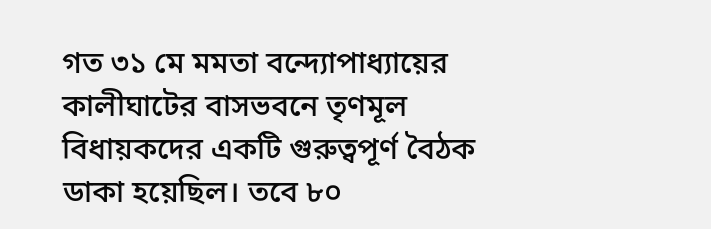গত ৩১ মে মমতা বন্দ্যোপাধ্যায়ের কালীঘাটের বাসভবনে তৃণমূল বিধায়কদের একটি গুরুত্বপূর্ণ বৈঠক ডাকা হয়েছিল। তবে ৮০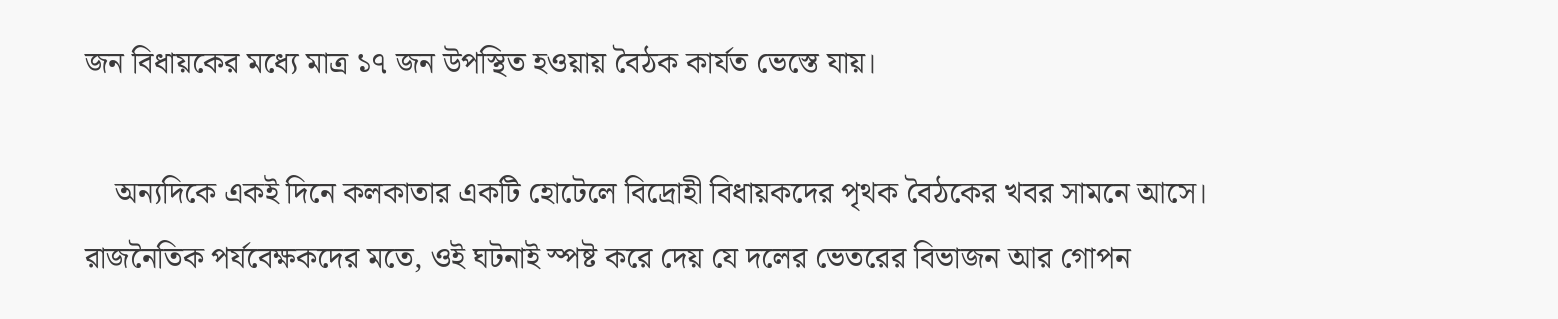জন বিধায়কের মধ্যে মাত্র ১৭ জন উপস্থিত হওয়ায় বৈঠক কার্যত ভেস্তে যায়।

    অন্যদিকে একই দিনে কলকাতার একটি হোটেলে বিদ্রোহী বিধায়কদের পৃথক বৈঠকের খবর সামনে আসে। রাজনৈতিক পর্যবেক্ষকদের মতে, ওই ঘটনাই স্পষ্ট করে দেয় যে দলের ভেতরের বিভাজন আর গোপন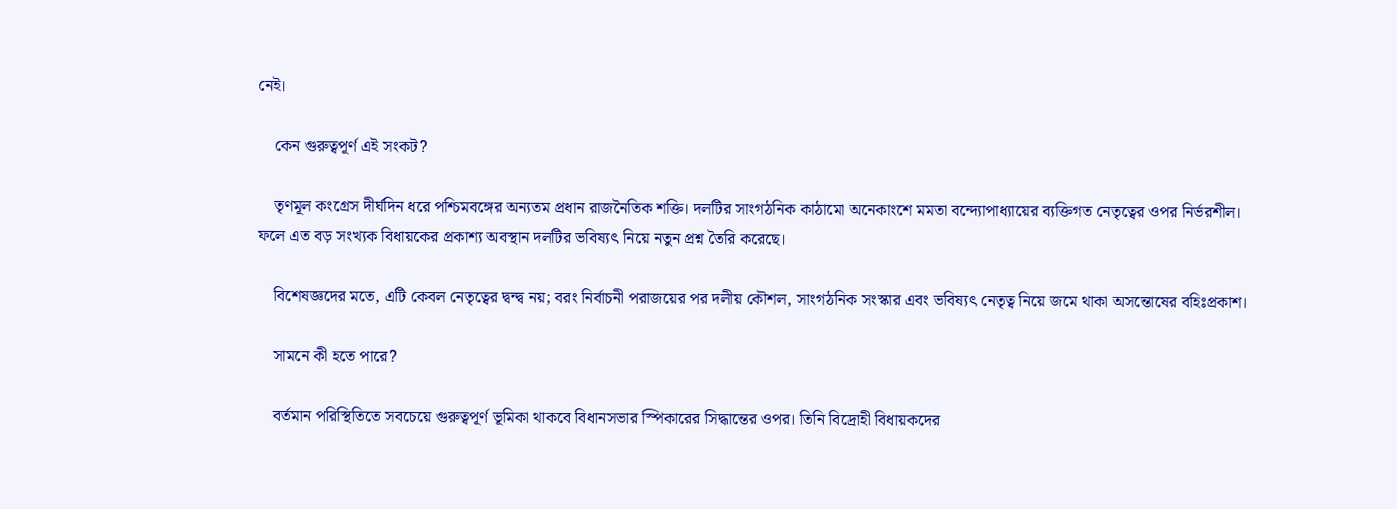নেই।

    কেন গুরুত্বপূর্ণ এই সংকট?

    তৃণমূল কংগ্রেস দীর্ঘদিন ধরে পশ্চিমবঙ্গের অন্যতম প্রধান রাজনৈতিক শক্তি। দলটির সাংগঠনিক কাঠামো অনেকাংশে মমতা বন্দ্যোপাধ্যায়ের ব্যক্তিগত নেতৃত্বের ওপর নির্ভরশীল। ফলে এত বড় সংখ্যক বিধায়কের প্রকাশ্য অবস্থান দলটির ভবিষ্যৎ নিয়ে নতুন প্রশ্ন তৈরি করেছে।

    বিশেষজ্ঞদের মতে, এটি কেবল নেতৃত্বের দ্বন্দ্ব নয়; বরং নির্বাচনী পরাজয়ের পর দলীয় কৌশল, সাংগঠনিক সংস্কার এবং ভবিষ্যৎ নেতৃত্ব নিয়ে জমে থাকা অসন্তোষের বহিঃপ্রকাশ।

    সামনে কী হতে পারে?

    বর্তমান পরিস্থিতিতে সবচেয়ে গুরুত্বপূর্ণ ভূমিকা থাকবে বিধানসভার স্পিকারের সিদ্ধান্তের ওপর। তিনি বিদ্রোহী বিধায়কদের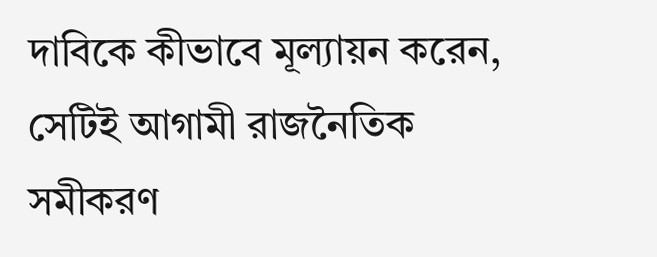দাবিকে কীভাবে মূল্যায়ন করেন, সেটিই আগামী রাজনৈতিক সমীকরণ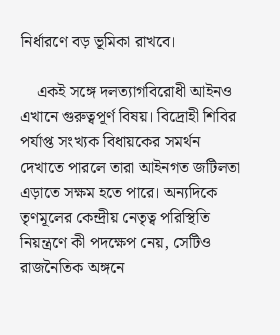নির্ধারণে বড় ভূমিকা রাখবে।

    একই সঙ্গে দলত্যাগবিরোধী আইনও এখানে গুরুত্বপূর্ণ বিষয়। বিদ্রোহী শিবির পর্যাপ্ত সংখ্যক বিধায়কের সমর্থন দেখাতে পারলে তারা আইনগত জটিলতা এড়াতে সক্ষম হতে পারে। অন্যদিকে তৃণমূলের কেন্দ্রীয় নেতৃত্ব পরিস্থিতি নিয়ন্ত্রণে কী পদক্ষেপ নেয়, সেটিও রাজনৈতিক অঙ্গনে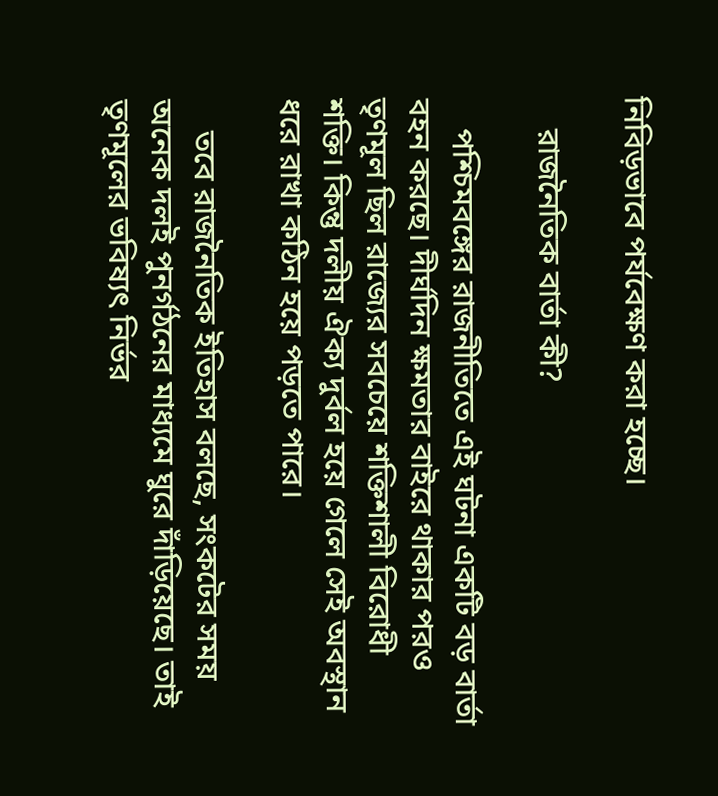নিবিড়ভাবে পর্যবেক্ষণ করা হচ্ছে।

    রাজনৈতিক বার্তা কী?

    পশ্চিমবঙ্গের রাজনীতিতে এই ঘটনা একটি বড় বার্তা বহন করছে। দীর্ঘদিন ক্ষমতার বাইরে থাকার পরও তৃণমূল ছিল রাজ্যের সবচেয়ে শক্তিশালী বিরোধী শক্তি। কিন্তু দলীয় ঐক্য দুর্বল হয়ে গেলে সেই অবস্থান ধরে রাখা কঠিন হয়ে পড়তে পারে।

    তবে রাজনৈতিক ইতিহাস বলছে, সংকটের সময় অনেক দলই পুনর্গঠনের মাধ্যমে ঘুরে দাঁড়িয়েছে। তাই তৃণমূলের ভবিষ্যৎ নির্ভর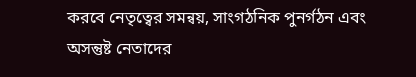করবে নেতৃত্বের সমন্বয়, সাংগঠনিক পুনর্গঠন এবং অসন্তুষ্ট নেতাদের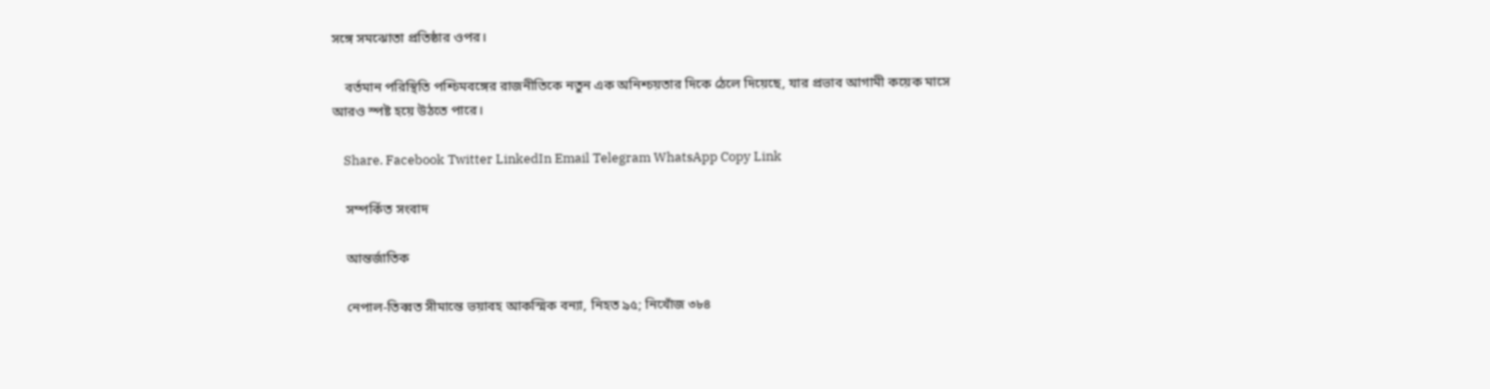সঙ্গে সমঝোতা প্রতিষ্ঠার ওপর।

    বর্তমান পরিস্থিতি পশ্চিমবঙ্গের রাজনীতিকে নতুন এক অনিশ্চয়তার দিকে ঠেলে দিয়েছে, যার প্রভাব আগামী কয়েক মাসে আরও স্পষ্ট হয়ে উঠতে পারে।

    Share. Facebook Twitter LinkedIn Email Telegram WhatsApp Copy Link

    সম্পর্কিত সংবাদ

    আন্তর্জাতিক

    নেপাল-তিব্বত সীমান্তে ভয়াবহ আকস্মিক বন্যা, নিহত ৯৫; নিখোঁজ ৩৮৪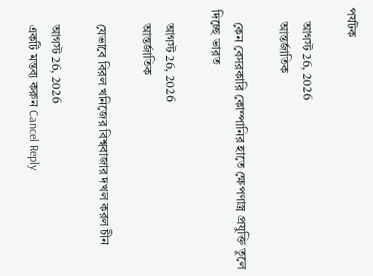পর্যটক

    আগস্ট 26, 2026
    আন্তর্জাতিক

    কেন বেসরকারি কোম্পানির হাতে ক্ষেপণাস্ত্র প্রযুক্তি তুলে দিচ্ছে ভারত

    আগস্ট 26, 2026
    আন্তর্জাতিক

    যেভাবে বিরল খনিজের বিশ্ববাজার দখল করল চীন

    আগস্ট 26, 2026
    একটি মন্তব্য করুন Cancel Reply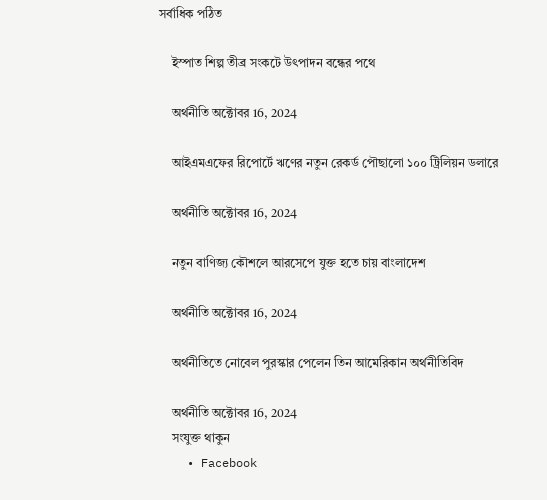সর্বাধিক পঠিত

    ইস্পাত শিল্প তীব্র সংকটে উৎপাদন বন্ধের পথে

    অর্থনীতি অক্টোবর 16, 2024

    আইএমএফের রিপোর্টে ঋণের নতুন রেকর্ড পৌছালো ১০০ ট্রিলিয়ন ডলারে

    অর্থনীতি অক্টোবর 16, 2024

    নতুন বাণিজ্য কৌশলে আরসেপে যুক্ত হতে চায় বাংলাদেশ

    অর্থনীতি অক্টোবর 16, 2024

    অর্থনীতিতে নোবেল পুরস্কার পেলেন তিন আমেরিকান অর্থনীতিবিদ

    অর্থনীতি অক্টোবর 16, 2024
    সংযুক্ত থাকুন
    • Facebook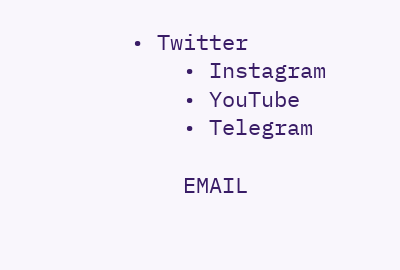• Twitter
    • Instagram
    • YouTube
    • Telegram

    EMAIL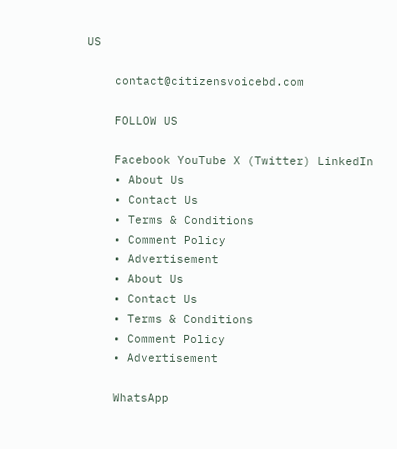US

    contact@citizensvoicebd.com

    FOLLOW US

    Facebook YouTube X (Twitter) LinkedIn
    • About Us
    • Contact Us
    • Terms & Conditions
    • Comment Policy
    • Advertisement
    • About Us
    • Contact Us
    • Terms & Conditions
    • Comment Policy
    • Advertisement

    WhatsApp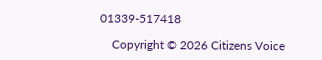01339-517418

    Copyright © 2026 Citizens Voice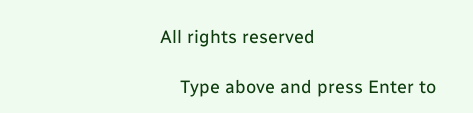All rights reserved

    Type above and press Enter to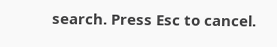search. Press Esc to cancel.